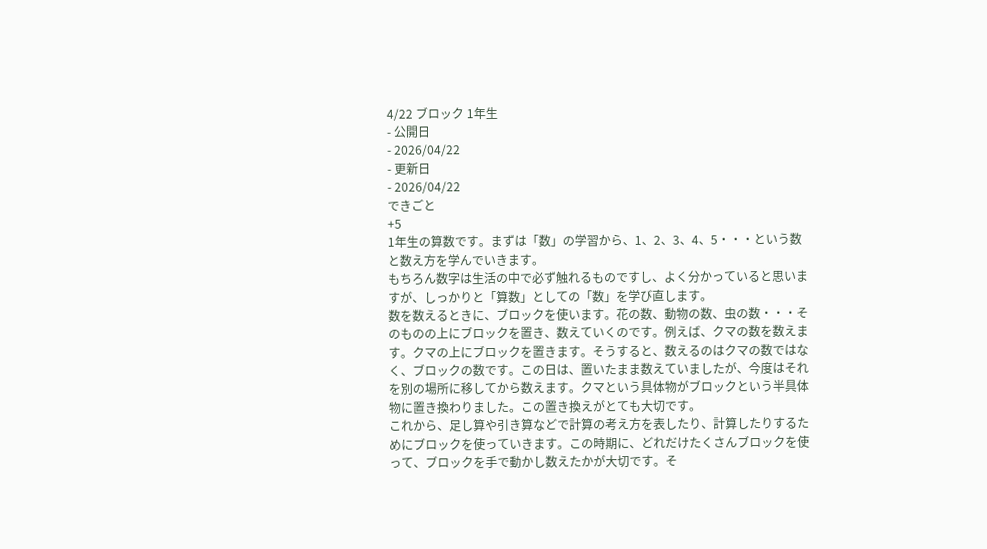4/22 ブロック 1年生
- 公開日
- 2026/04/22
- 更新日
- 2026/04/22
できごと
+5
1年生の算数です。まずは「数」の学習から、1、2、3、4、5・・・という数と数え方を学んでいきます。
もちろん数字は生活の中で必ず触れるものですし、よく分かっていると思いますが、しっかりと「算数」としての「数」を学び直します。
数を数えるときに、ブロックを使います。花の数、動物の数、虫の数・・・そのものの上にブロックを置き、数えていくのです。例えば、クマの数を数えます。クマの上にブロックを置きます。そうすると、数えるのはクマの数ではなく、ブロックの数です。この日は、置いたまま数えていましたが、今度はそれを別の場所に移してから数えます。クマという具体物がブロックという半具体物に置き換わりました。この置き換えがとても大切です。
これから、足し算や引き算などで計算の考え方を表したり、計算したりするためにブロックを使っていきます。この時期に、どれだけたくさんブロックを使って、ブロックを手で動かし数えたかが大切です。そ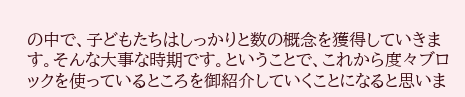の中で、子どもたちはしっかりと数の概念を獲得していきます。そんな大事な時期です。ということで、これから度々ブロックを使っているところを御紹介していくことになると思いま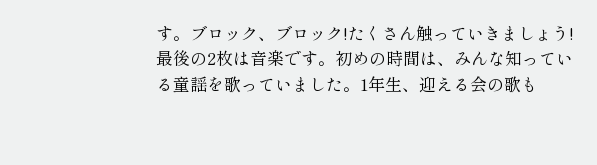す。ブロック、ブロック!たくさん触っていきましょう!
最後の2枚は音楽です。初めの時間は、みんな知っている童謡を歌っていました。1年生、迎える会の歌も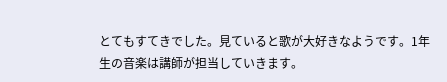とてもすてきでした。見ていると歌が大好きなようです。1年生の音楽は講師が担当していきます。